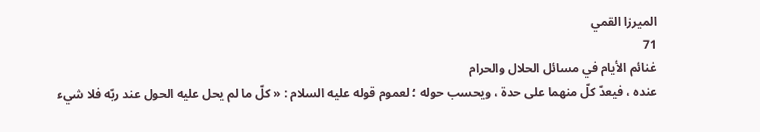الميرزا القمي
71
غنائم الأيام في مسائل الحلال والحرام
عنده ، فيعدّ كلّ منهما على حدة ، ويحسب حوله ؛ لعموم قوله عليه السلام : « كلّ ما لم يحل عليه الحول عند ربّه فلا شيء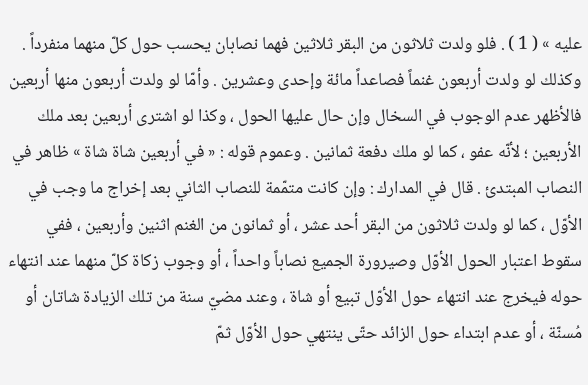عليه » ( 1 ) . فلو ولدت ثلاثون من البقر ثلاثين فهما نصابان يحسب حول كلّ منهما منفرداً . وكذلك لو ولدت أربعون غنماً فصاعداً مائة وإحدى وعشرين . وأمّا لو ولدت أربعون منها أربعين فالأظهر عدم الوجوب في السخال وإن حال عليها الحول ، وكذا لو اشترى أربعين بعد ملك الأربعين ؛ لأنّه عفو ، كما لو ملك دفعة ثمانين . وعموم قوله : « في أربعين شاة شاة » ظاهر في النصاب المبتدئ . قال في المدارك : وإن كانت متمّمة للنصاب الثاني بعد إخراج ما وجب في الأوّل ، كما لو ولدت ثلاثون من البقر أحد عشر ، أو ثمانون من الغنم اثنين وأربعين ، ففي سقوط اعتبار الحول الأوّل وصيرورة الجميع نصاباً واحداً ، أو وجوب زكاة كلّ منهما عند انتهاء حوله فيخرج عند انتهاء حول الأوّل تبيع أو شاة ، وعند مضيّ سنة من تلك الزيادة شاتان أو مُسنّة ، أو عدم ابتداء حول الزائد حتّى ينتهي حول الأوّل ثمّ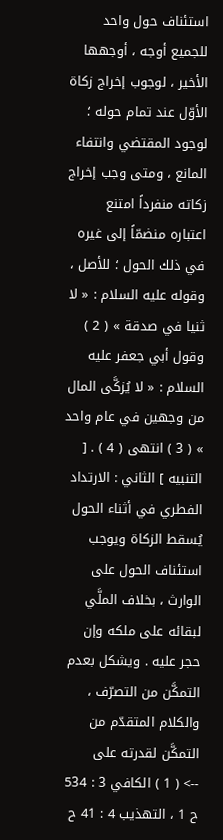استئناف حول واحد للجميع أوجه ، أوجهها الأخير ، لوجوب إخراج زكاة الأوّل عند تمام حوله ؛ لوجود المقتضي وانتفاء المانع ، ومتى وجب إخراج زكاته منفرداً امتنع اعتباره منضمّاً إلى غيره في ذلك الحول ؛ للأصل ، وقوله عليه السلام : « لا ثنيا في صدقة » ( 2 ) وقول أبي جعفر عليه السلام : « لا يُزكَّى المال من وجهين في عام واحد » ( 3 ) انتهى ( 4 ) . [ التنبيه ] الثاني : الارتداد الفطري في أثناء الحول يُسقط الزكاة ويوجب استئناف الحول على الوارث ، بخلاف الملَّي لبقائه على ملكه وإن حجر عليه . ويشكل بعدم التمكَّن من التصرّف ، والكلام المتقدّم من التمكَّن لقدرته على
--> ( 1 ) الكافي 3 : 534 ح 1 ، التهذيب 4 : 41 ح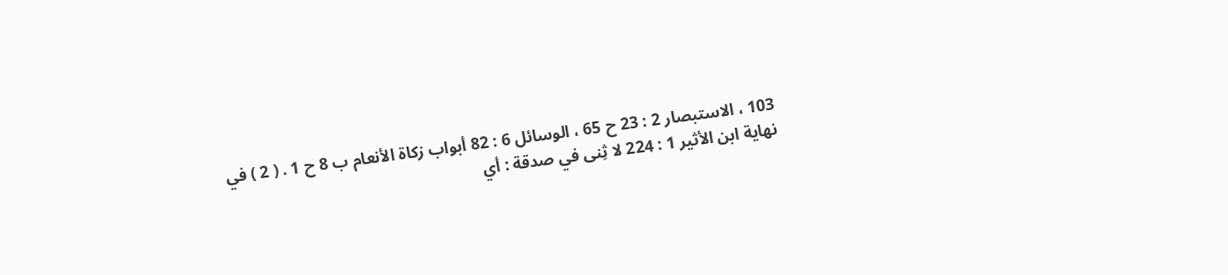103 ، الاستبصار 2 : 23 ح 65 ، الوسائل 6 : 82 أبواب زكاة الأنعام ب 8 ح 1 . ( 2 ) في نهاية ابن الأثير 1 : 224 لا ثِنى في صدقة : أي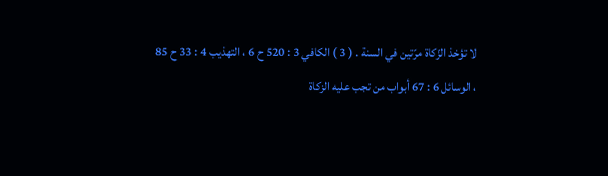لا تؤخذ الزّكاة مرّتين في السنة . ( 3 ) الكافي 3 : 520 ح 6 ، التهذيب 4 : 33 ح 85 ، الوسائل 6 : 67 أبواب من تجب عليه الزكاة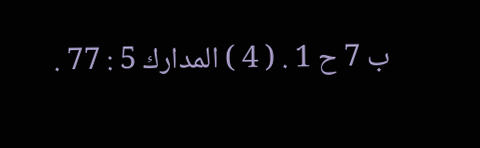ب 7 ح 1 . ( 4 ) المدارك 5 : 77 .